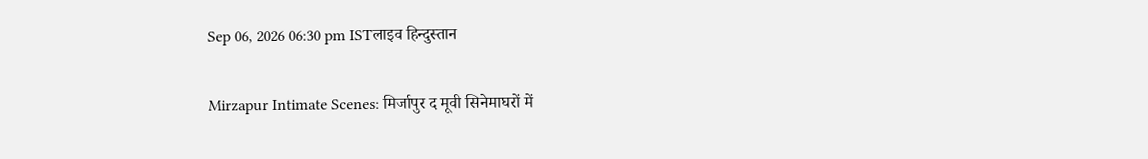Sep 06, 2026 06:30 pm ISTलाइव हिन्दुस्तान

Mirzapur Intimate Scenes: मिर्जापुर द मूवी सिनेमाघरों में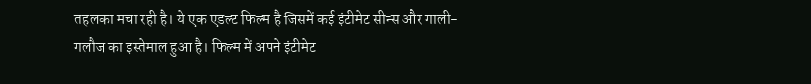तहलका मचा रही है। ये एक एडल्ट फिल्म है जिसमें कई इंटीमेट सीन्स और गाली-गलौज का इस्तेमाल हुआ है। फिल्म में अपने इंटीमेट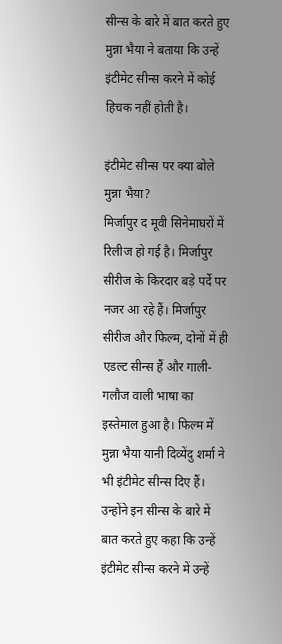सीन्स के बारे में बात करते हुए मुन्ना भैया ने बताया कि उन्हें इंटीमेट सीन्स करने में कोई हिचक नहीं होती है।

इंटीमेट सीन्स पर क्या बोले मुन्ना भैया?
मिर्जापुर द मूवी सिनेमाघरों में रिलीज हो गई है। मिर्जापुर सीरीज के किरदार बड़े पर्दे पर नजर आ रहे हैं। मिर्जापुर सीरीज और फिल्म, दोनों में ही एडल्ट सीन्स हैं और गाली-गलौज वाली भाषा का इस्तेमाल हुआ है। फिल्म में मुन्ना भैया यानी दिव्येंदु शर्मा ने भी इंटीमेट सीन्स दिए हैं। उन्होंने इन सीन्स के बारे में बात करते हुए कहा कि उन्हें इंटीमेट सीन्स करने में उन्हें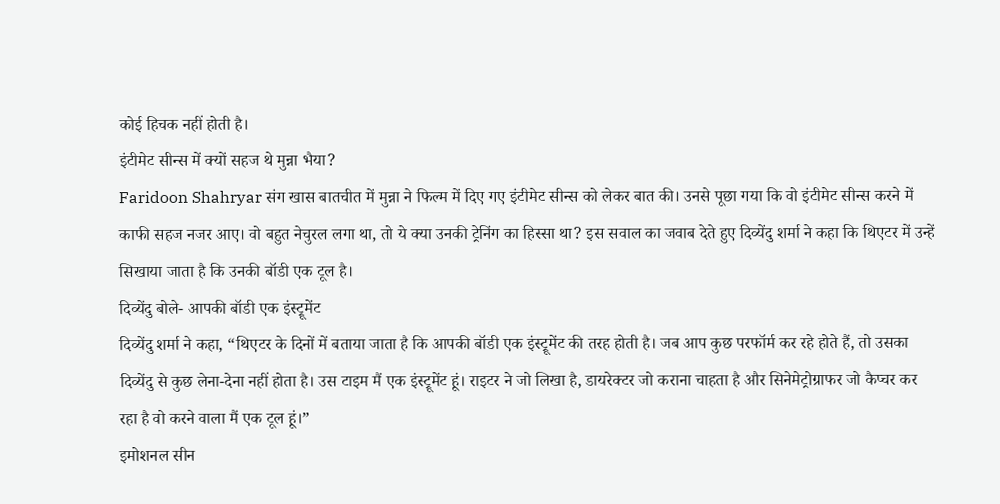कोई हिचक नहीं होती है।
इंटीमेट सीन्स में क्यों सहज थे मुन्ना भैया?
Faridoon Shahryar संग खास बातचीत में मुन्ना ने फिल्म में दिए गए इंटीमेट सीन्स को लेकर बात की। उनसे पूछा गया कि वो इंटीमेट सीन्स करने में काफी सहज नजर आए। वो बहुत नेचुरल लगा था, तो ये क्या उनकी ट्रेनिंग का हिस्सा था? इस सवाल का जवाब देते हुए दिव्येंदु शर्मा ने कहा कि थिएटर में उन्हें सिखाया जाता है कि उनकी बॉडी एक टूल है।
दिव्येंदु बोले- आपकी बॉडी एक इंस्ट्रूमेंट
दिव्येंदु शर्मा ने कहा, “थिएटर के दिनों में बताया जाता है कि आपकी बॉडी एक इंस्ट्रूमेंट की तरह होती है। जब आप कुछ परफॉर्म कर रहे होते हैं, तो उसका दिव्येंदु से कुछ लेना-देना नहीं होता है। उस टाइम मैं एक इंस्ट्रूमेंट हूं। राइटर ने जो लिखा है, डायरेक्टर जो कराना चाहता है और सिनेमेट्रोग्राफर जो कैप्चर कर रहा है वो करने वाला मैं एक टूल हूं।”
इमोशनल सीन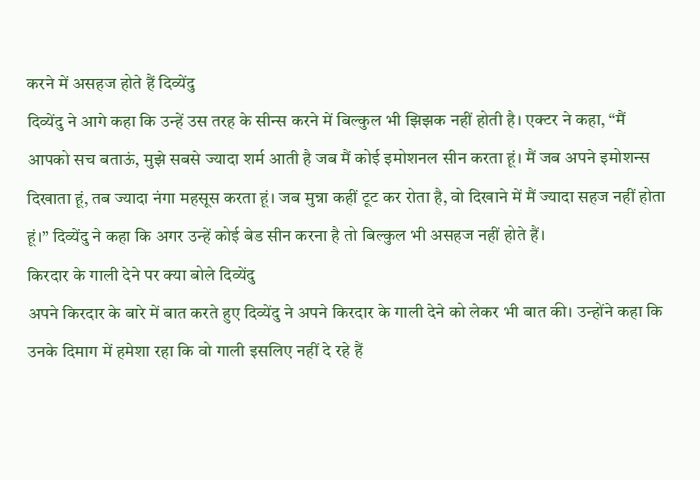करने में असहज होते हैं दिव्येंदु
दिव्येंदु ने आगे कहा कि उन्हें उस तरह के सीन्स करने में बिल्कुल भी झिझक नहीं होती है। एक्टर ने कहा, “मैं आपको सच बताऊं, मुझे सबसे ज्यादा शर्म आती है जब मैं कोई इमोशनल सीन करता हूं। मैं जब अपने इमोशन्स दिखाता हूं, तब ज्यादा नंगा महसूस करता हूं। जब मुन्ना कहीं टूट कर रोता है, वो दिखाने में मैं ज्यादा सहज नहीं होता हूं।” दिव्येंदु ने कहा कि अगर उन्हें कोई बेड सीन करना है तो बिल्कुल भी असहज नहीं होते हैं।
किरदार के गाली देने पर क्या बोले दिव्येंदु
अपने किरदार के बारे में बात करते हुए दिव्येंदु ने अपने किरदार के गाली देने को लेकर भी बात की। उन्होंने कहा कि उनके दिमाग में हमेशा रहा कि वो गाली इसलिए नहीं दे रहे हैं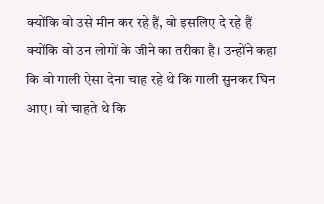क्योंकि वो उसे मीन कर रहे हैं, वो इसलिए दे रहे हैं क्योंकि वो उन लोगों के जीने का तरीका है। उन्होंने कहा कि वो गाली ऐसा देना चाह रहे थे कि गाली सुनकर घिन आए। वो चाहते थे कि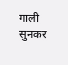गाली सुनकर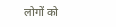लोगों को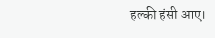हल्की हंसी आए।